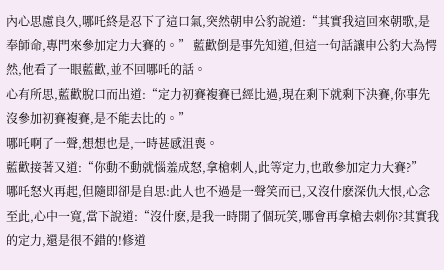內心思慮良久,哪吒終是忍下了這口氣,突然朝申公豹說道:“其實我這回來朝歌,是奉師命,專門來參加定力大賽的。” 藍歡倒是事先知道,但這一句話讓申公豹大為愕然,他看了一眼藍歡,並不回哪吒的話。
心有所思,藍歡脫口而出道:“定力初賽複賽已經比過,現在剩下就剩下決賽,你事先沒參加初賽複賽,是不能去比的。”
哪吒啊了一聲,想想也是,一時甚感沮喪。
藍歡接著又道:“你動不動就惱羞成怒,拿槍刺人,此等定力,也敢參加定力大賽?”
哪吒怒火再起,但隨即卻是自思:此人也不過是一聲笑而已,又沒什麽深仇大恨,心念至此,心中一寬,當下說道:“沒什麽,是我一時開了個玩笑,哪會再拿槍去刺你?其實我的定力,還是很不錯的!修道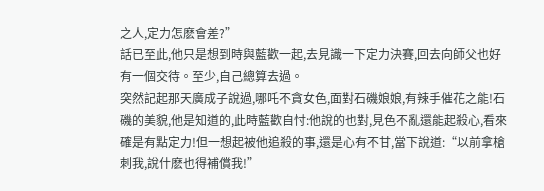之人,定力怎麽會差?”
話已至此,他只是想到時與藍歡一起,去見識一下定力決賽,回去向師父也好有一個交待。至少,自己總算去過。
突然記起那天廣成子說過,哪吒不貪女色,面對石磯娘娘,有辣手催花之能!石磯的美貌,他是知道的,此時藍歡自忖:他說的也對,見色不亂還能起殺心,看來確是有點定力!但一想起被他追殺的事,還是心有不甘,當下說道:“以前拿槍刺我,說什麽也得補償我!”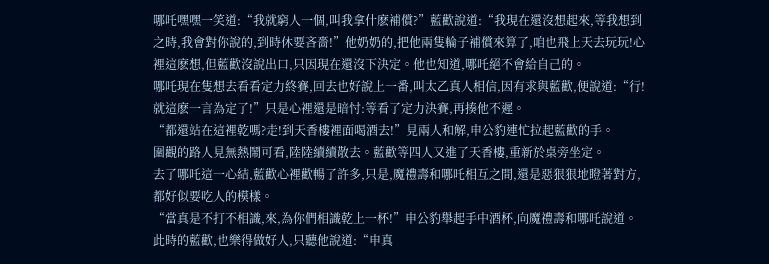哪吒嘿嘿一笑道:“我就窮人一個,叫我拿什麽補償?”藍歡說道:“我現在還沒想起來,等我想到之時,我會對你說的,到時休要吝嗇!”他奶奶的,把他兩隻輪子補償來算了,咱也飛上天去玩玩!心裡這麽想,但藍歡沒說出口,只因現在還沒下決定。他也知道,哪吒絕不會給自己的。
哪吒現在隻想去看看定力終賽,回去也好說上一番,叫太乙真人相信,因有求與藍歡,便說道:“行!就這麽一言為定了!”只是心裡還是暗忖:等看了定力決賽,再揍他不遲。
“都還站在這裡乾嗎?走!到天香樓裡面喝酒去!”見兩人和解,申公豹連忙拉起藍歡的手。
圍觀的路人見無熱鬧可看,陸陸續續散去。藍歡等四人又進了天香樓,重新於桌旁坐定。
去了哪吒這一心結,藍歡心裡歡暢了許多,只是,魔禮壽和哪吒相互之間,還是惡狠狠地瞪著對方,都好似要吃人的模樣。
“當真是不打不相識,來,為你們相識乾上一杯!”申公豹舉起手中酒杯,向魔禮壽和哪吒說道。
此時的藍歡,也樂得做好人,只聽他說道:“申真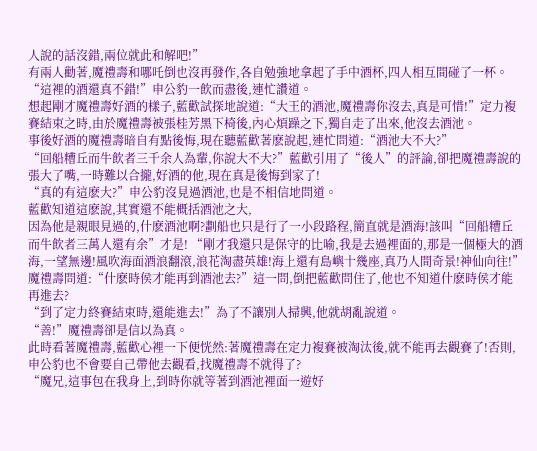人說的話沒錯,兩位就此和解吧!”
有兩人勸著,魔禮壽和哪吒倒也沒再發作,各自勉強地拿起了手中酒杯,四人相互間碰了一杯。
“這裡的酒還真不錯!”申公豹一飲而盡後,連忙讚道。
想起剛才魔禮壽好酒的樣子,藍歡試探地說道:“大王的酒池,魔禮壽你沒去,真是可惜!”定力複賽結束之時,由於魔禮壽被張桂芳黑下椅後,內心煩躁之下,獨自走了出來,他沒去酒池。
事後好酒的魔禮壽暗自有點後悔,現在聽藍歡著麽說起,連忙問道:“酒池大不大?”
“回船糟丘而牛飲者三千余人為輩,你說大不大?”藍歡引用了“後人”的評論,卻把魔禮壽說的張大了嘴,一時難以合攏,好酒的他,現在真是後悔到家了!
“真的有這麽大?”申公豹沒見過酒池,也是不相信地問道。
藍歡知道這麽說,其實還不能概括酒池之大,
因為他是親眼見過的,什麽酒池啊?劃船也只是行了一小段路程,簡直就是酒海!該叫“回船糟丘而牛飲者三萬人還有余”才是! “剛才我還只是保守的比喻,我是去過裡面的,那是一個極大的酒海,一望無邊!風吹海面酒浪翻滾,浪花淘盡英雄!海上還有島嶼十幾座,真乃人間奇景!神仙向往!”
魔禮壽問道:“什麽時侯才能再到酒池去?”這一問,倒把藍歡問住了,他也不知道什麽時侯才能再進去?
“到了定力終賽結束時,還能進去!”為了不讓別人掃興,他就胡亂說道。
“善!”魔禮壽卻是信以為真。
此時看著魔禮壽,藍歡心裡一下便恍然:著魔禮壽在定力複賽被淘汰後,就不能再去觀賽了!否則,申公豹也不會要自己帶他去觀看,找魔禮壽不就得了?
“魔兄,這事包在我身上,到時你就等著到酒池裡面一遊好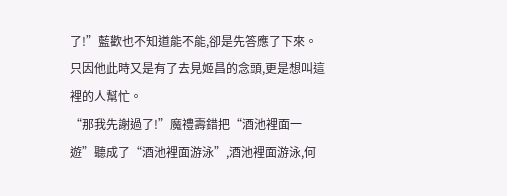了!”藍歡也不知道能不能,卻是先答應了下來。只因他此時又是有了去見姬昌的念頭,更是想叫這裡的人幫忙。
“那我先謝過了!”魔禮壽錯把“酒池裡面一遊”聽成了“酒池裡面游泳”,酒池裡面游泳,何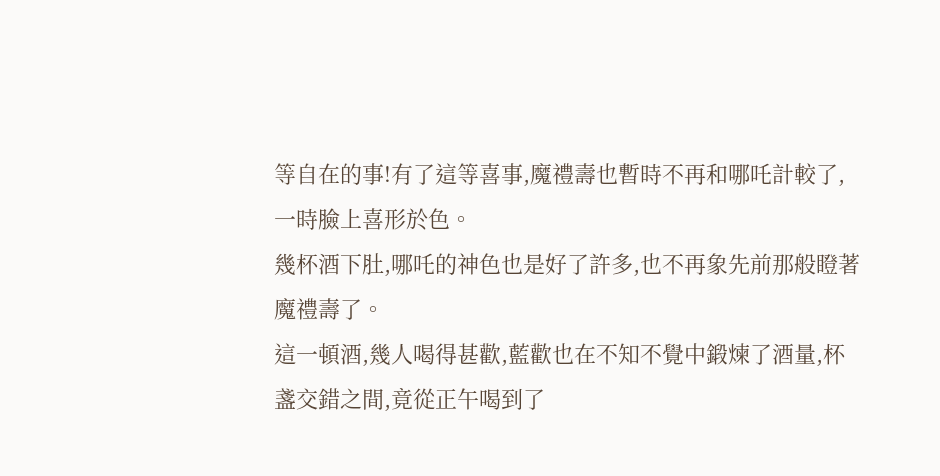等自在的事!有了這等喜事,魔禮壽也暫時不再和哪吒計較了,一時臉上喜形於色。
幾杯酒下肚,哪吒的神色也是好了許多,也不再象先前那般瞪著魔禮壽了。
這一頓酒,幾人喝得甚歡,藍歡也在不知不覺中鍛煉了酒量,杯盞交錯之間,竟從正午喝到了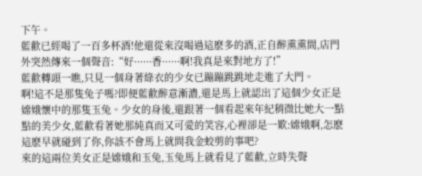下午。
藍歡已經喝了一百多杯酒!他還從來沒喝過這麽多的酒,正自醉熏熏間,店門外突然傳來一個聲音:“好······香······啊!我真是來對地方了!”
藍歡轉頭一瞧,只見一個身著綠衣的少女已蹦蹦跳跳地走進了大門。
啊!這不是那隻兔子嗎?即便藍歡醉意漸濃,還是馬上就認出了這個少女正是嫦娥懷中的那隻玉兔。少女的身後,還跟著一個看起來年紀稍微比她大一點點的美少女,藍歡看著她那純真而又可愛的笑容,心裡卻是一歎:嫦娥啊,怎麽這麽早就碰到了你,你該不會馬上就問我金蛟剪的事吧?
來的這兩位美女正是嫦娥和玉兔,玉兔馬上就看見了藍歡,立時失聲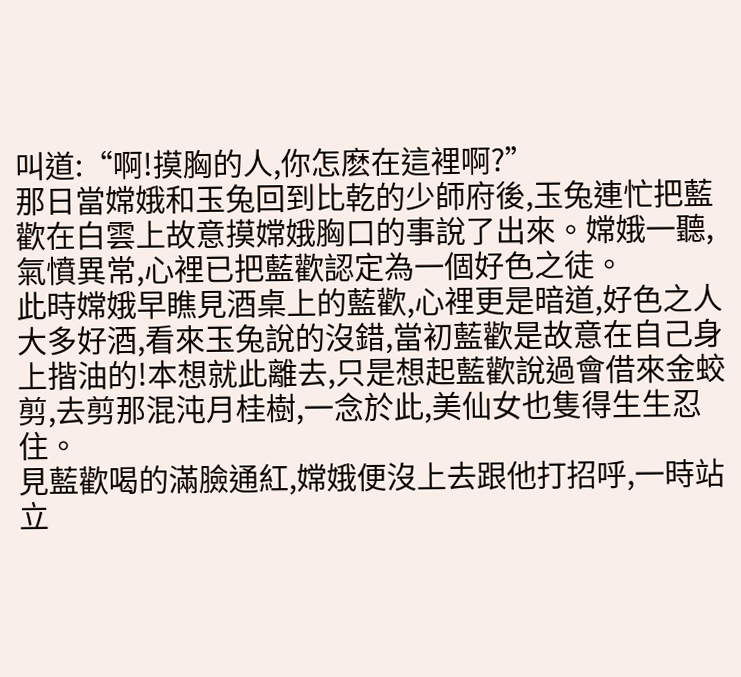叫道:“啊!摸胸的人,你怎麽在這裡啊?”
那日當嫦娥和玉兔回到比乾的少師府後,玉兔連忙把藍歡在白雲上故意摸嫦娥胸口的事說了出來。嫦娥一聽,氣憤異常,心裡已把藍歡認定為一個好色之徒。
此時嫦娥早瞧見酒桌上的藍歡,心裡更是暗道,好色之人大多好酒,看來玉兔說的沒錯,當初藍歡是故意在自己身上揩油的!本想就此離去,只是想起藍歡說過會借來金蛟剪,去剪那混沌月桂樹,一念於此,美仙女也隻得生生忍住。
見藍歡喝的滿臉通紅,嫦娥便沒上去跟他打招呼,一時站立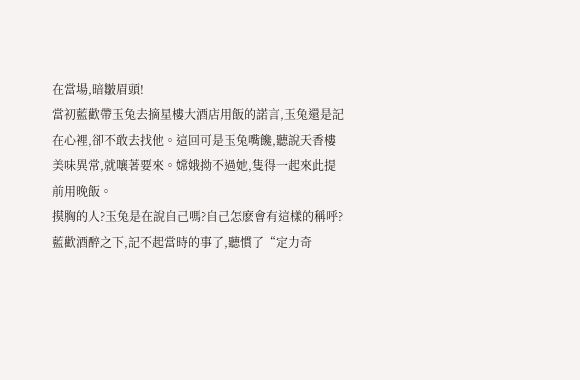在當場,暗皺眉頭!
當初藍歡帶玉兔去摘星樓大酒店用飯的諾言,玉兔還是記在心裡,卻不敢去找他。這回可是玉兔嘴饞,聽說天香樓美味異常,就嚷著要來。嫦娥拗不過她,隻得一起來此提前用晚飯。
摸胸的人?玉兔是在說自己嗎?自己怎麽會有這樣的稱呼?藍歡酒醉之下,記不起當時的事了,聽慣了“定力奇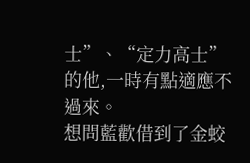士”、“定力高士”的他,一時有點適應不過來。
想問藍歡借到了金蛟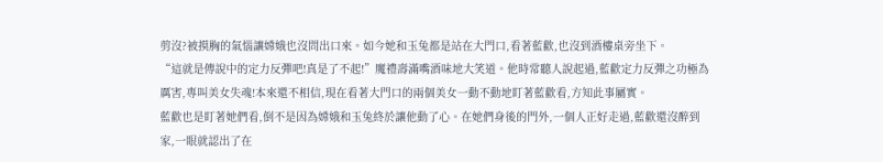剪沒?被摸胸的氣惱讓嫦娥也沒問出口來。如今她和玉兔都是站在大門口,看著藍歡,也沒到酒樓桌旁坐下。
“這就是傳說中的定力反彈吧!真是了不起!”魔禮壽滿嘴酒味地大笑道。他時常聽人說起過,藍歡定力反彈之功極為厲害,專叫美女失魂!本來還不相信,現在看著大門口的兩個美女一動不動地盯著藍歡看,方知此事屬實。
藍歡也是盯著她們看,倒不是因為嫦娥和玉兔終於讓他動了心。在她們身後的門外,一個人正好走過,藍歡還沒醉到家,一眼就認出了在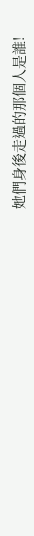她們身後走過的那個人是誰!